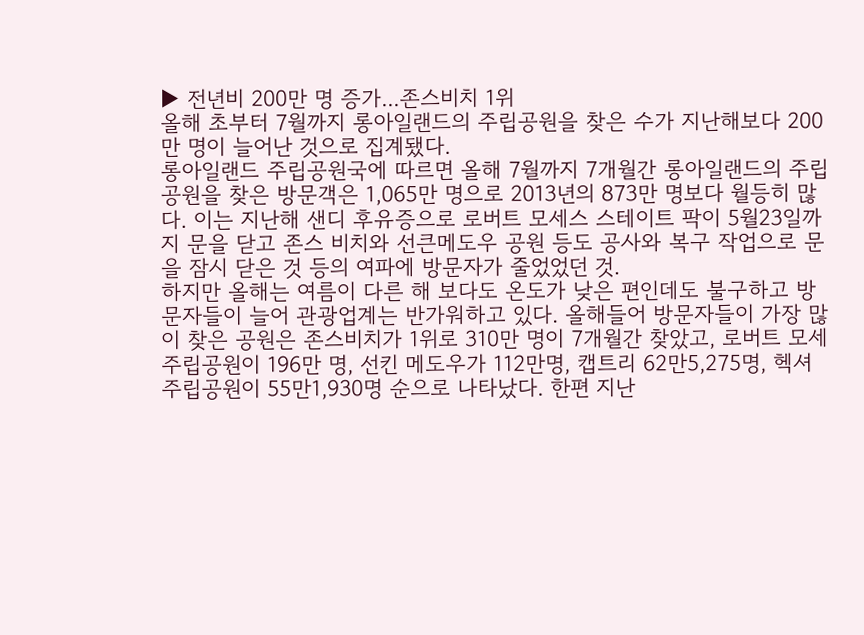▶ 전년비 200만 명 증가...존스비치 1위
올해 초부터 7월까지 롱아일랜드의 주립공원을 찾은 수가 지난해보다 200만 명이 늘어난 것으로 집계됐다.
롱아일랜드 주립공원국에 따르면 올해 7월까지 7개월간 롱아일랜드의 주립공원을 찾은 방문객은 1,065만 명으로 2013년의 873만 명보다 월등히 많다. 이는 지난해 샌디 후유증으로 로버트 모세스 스테이트 팍이 5월23일까지 문을 닫고 존스 비치와 선큰메도우 공원 등도 공사와 복구 작업으로 문을 잠시 닫은 것 등의 여파에 방문자가 줄었었던 것.
하지만 올해는 여름이 다른 해 보다도 온도가 낮은 편인데도 불구하고 방문자들이 늘어 관광업계는 반가워하고 있다. 올해들어 방문자들이 가장 많이 찾은 공원은 존스비치가 1위로 310만 명이 7개월간 찾았고, 로버트 모세 주립공원이 196만 명, 선킨 메도우가 112만명, 캡트리 62만5,275명, 헥셔 주립공원이 55만1,930명 순으로 나타났다. 한편 지난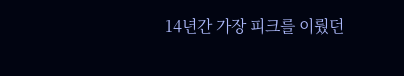14년간 가장 피크를 이뤘던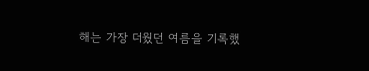해는 가장 더웠던 여름을 기록했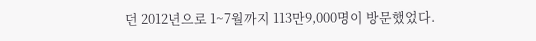던 2012년으로 1~7월까지 113만9,000명이 방문했었다.